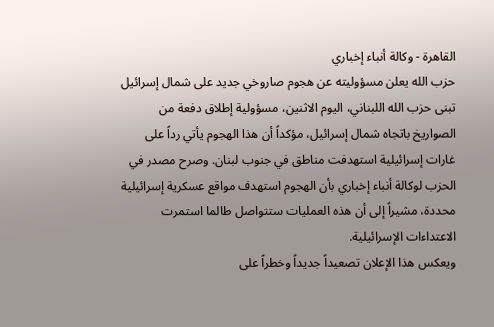القاهرة - وكالة أنباء إخباري
حزب الله يعلن مسؤوليته عن هجوم صاروخي جديد على شمال إسرائيل
تبنى حزب الله اللبناني، اليوم الاثنين، مسؤولية إطلاق دفعة من الصواريخ باتجاه شمال إسرائيل، مؤكداً أن هذا الهجوم يأتي رداً على غارات إسرائيلية استهدفت مناطق في جنوب لبنان. وصرح مصدر في الحزب لوكالة أنباء إخباري بأن الهجوم استهدف مواقع عسكرية إسرائيلية محددة، مشيراً إلى أن هذه العمليات ستتواصل طالما استمرت الاعتداءات الإسرائيلية.
ويعكس هذا الإعلان تصعيداً جديداً وخطراً على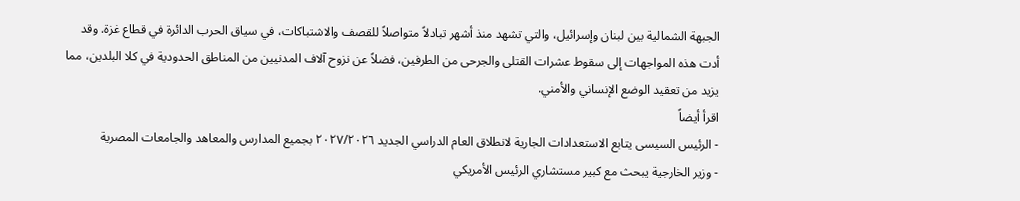الجبهة الشمالية بين لبنان وإسرائيل، والتي تشهد منذ أشهر تبادلاً متواصلاً للقصف والاشتباكات، في سياق الحرب الدائرة في قطاع غزة. وقد أدت هذه المواجهات إلى سقوط عشرات القتلى والجرحى من الطرفين، فضلاً عن نزوح آلاف المدنيين من المناطق الحدودية في كلا البلدين، مما يزيد من تعقيد الوضع الإنساني والأمني.
اقرأ أيضاً
- الرئيس السيسى يتابع الاستعدادات الجارية لانطلاق العام الدراسي الجديد ٢٠٢٧/٢٠٢٦ بجميع المدارس والمعاهد والجامعات المصرية
- وزير الخارجية يبحث مع كبير مستشاري الرئيس الأمريكي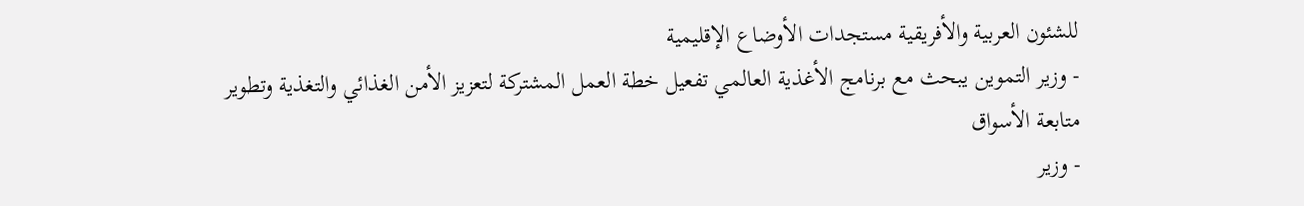للشئون العربية والأفريقية مستجدات الأوضاع الإقليمية
- وزير التموين يبحث مع برنامج الأغذية العالمي تفعيل خطة العمل المشتركة لتعزيز الأمن الغذائي والتغذية وتطوير متابعة الأسواق
- وزير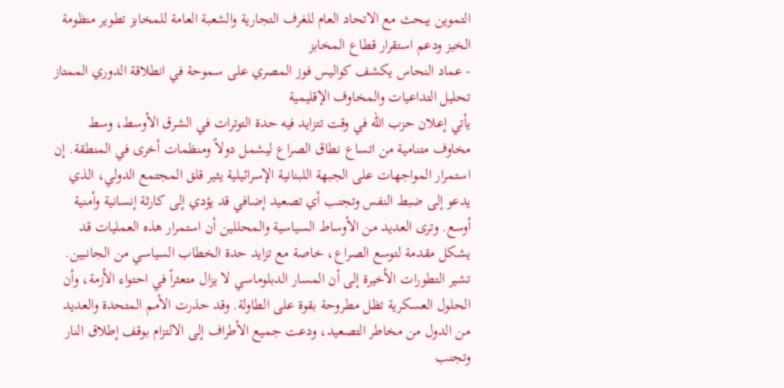التموين يبحث مع الاتحاد العام للغرف التجارية والشعبة العامة للمخابز تطوير منظومة الخبز ودعم استقرار قطاع المخابز
- عماد النحاس يكشف كواليس فوز المصري على سموحة في انطلاقة الدوري الممتاز
تحليل التداعيات والمخاوف الإقليمية
يأتي إعلان حزب الله في وقت تتزايد فيه حدة التوترات في الشرق الأوسط، وسط مخاوف متنامية من اتساع نطاق الصراع ليشمل دولاً ومنظمات أخرى في المنطقة. إن استمرار المواجهات على الجبهة اللبنانية الإسرائيلية يثير قلق المجتمع الدولي، الذي يدعو إلى ضبط النفس وتجنب أي تصعيد إضافي قد يؤدي إلى كارثة إنسانية وأمنية أوسع. وترى العديد من الأوساط السياسية والمحللين أن استمرار هذه العمليات قد يشكل مقدمة لتوسع الصراع، خاصة مع تزايد حدة الخطاب السياسي من الجانبين.
تشير التطورات الأخيرة إلى أن المسار الدبلوماسي لا يزال متعثراً في احتواء الأزمة، وأن الحلول العسكرية تظل مطروحة بقوة على الطاولة. وقد حذرت الأمم المتحدة والعديد من الدول من مخاطر التصعيد، ودعت جميع الأطراف إلى الالتزام بوقف إطلاق النار وتجنب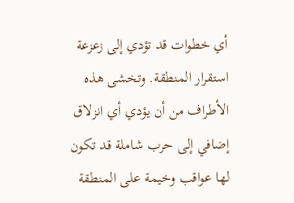أي خطوات قد تؤدي إلى زعزعة استقرار المنطقة. وتخشى هذه الأطراف من أن يؤدي أي انزلاق إضافي إلى حرب شاملة قد تكون لها عواقب وخيمة على المنطقة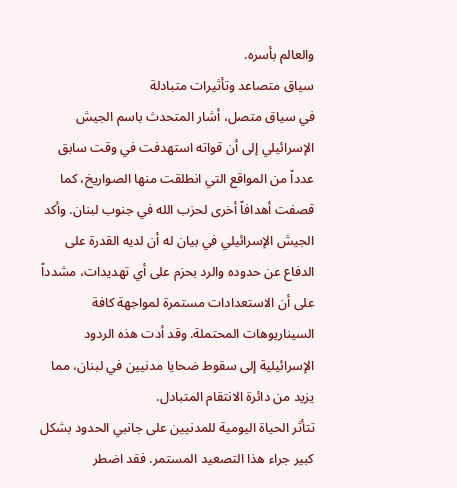والعالم بأسره.
سياق متصاعد وتأثيرات متبادلة
في سياق متصل، أشار المتحدث باسم الجيش الإسرائيلي إلى أن قواته استهدفت في وقت سابق عدداً من المواقع التي انطلقت منها الصواريخ، كما قصفت أهدافاً أخرى لحزب الله في جنوب لبنان. وأكد الجيش الإسرائيلي في بيان له أن لديه القدرة على الدفاع عن حدوده والرد بحزم على أي تهديدات، مشدداً على أن الاستعدادات مستمرة لمواجهة كافة السيناريوهات المحتملة. وقد أدت هذه الردود الإسرائيلية إلى سقوط ضحايا مدنيين في لبنان، مما يزيد من دائرة الانتقام المتبادل.
تتأثر الحياة اليومية للمدنيين على جانبي الحدود بشكل كبير جراء هذا التصعيد المستمر. فقد اضطر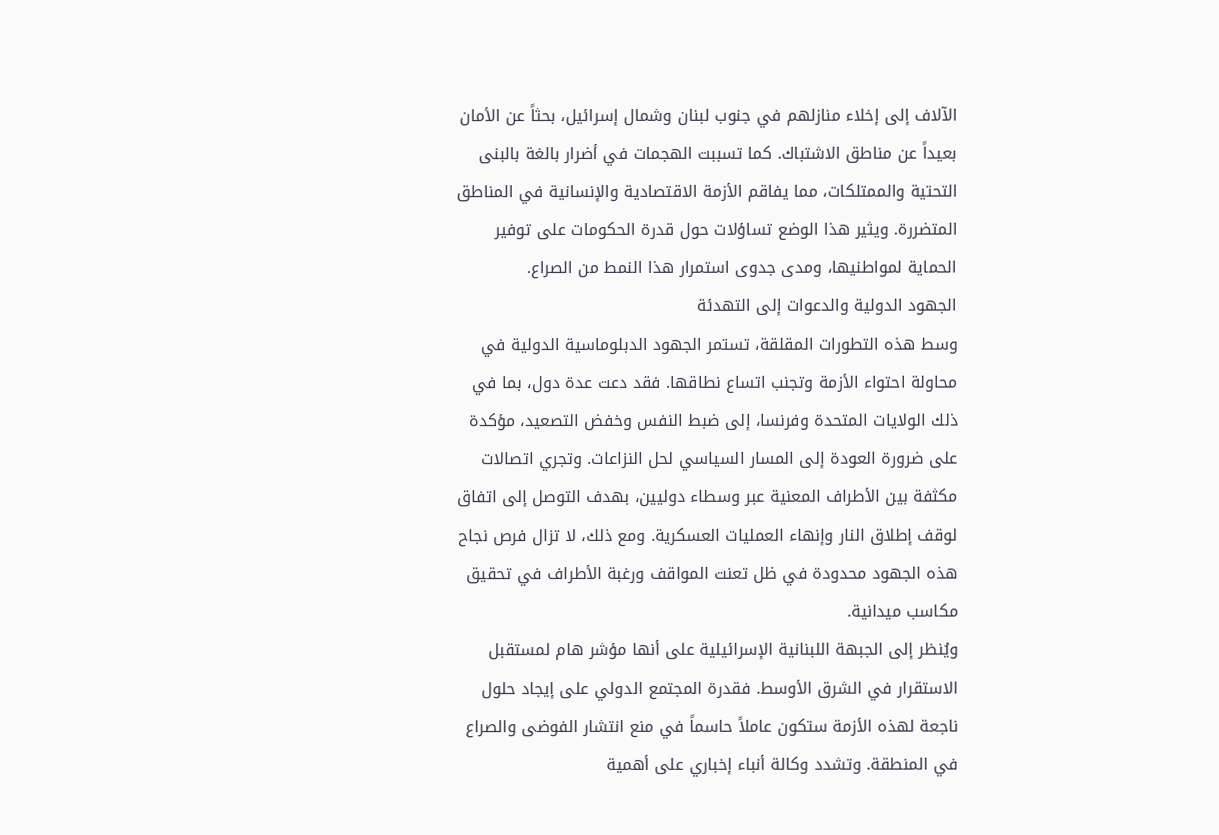الآلاف إلى إخلاء منازلهم في جنوب لبنان وشمال إسرائيل، بحثاً عن الأمان بعيداً عن مناطق الاشتباك. كما تسببت الهجمات في أضرار بالغة بالبنى التحتية والممتلكات، مما يفاقم الأزمة الاقتصادية والإنسانية في المناطق المتضررة. ويثير هذا الوضع تساؤلات حول قدرة الحكومات على توفير الحماية لمواطنيها، ومدى جدوى استمرار هذا النمط من الصراع.
الجهود الدولية والدعوات إلى التهدئة
وسط هذه التطورات المقلقة، تستمر الجهود الدبلوماسية الدولية في محاولة احتواء الأزمة وتجنب اتساع نطاقها. فقد دعت عدة دول، بما في ذلك الولايات المتحدة وفرنسا، إلى ضبط النفس وخفض التصعيد، مؤكدة على ضرورة العودة إلى المسار السياسي لحل النزاعات. وتجري اتصالات مكثفة بين الأطراف المعنية عبر وسطاء دوليين، بهدف التوصل إلى اتفاق لوقف إطلاق النار وإنهاء العمليات العسكرية. ومع ذلك، لا تزال فرص نجاح هذه الجهود محدودة في ظل تعنت المواقف ورغبة الأطراف في تحقيق مكاسب ميدانية.
ويُنظر إلى الجبهة اللبنانية الإسرائيلية على أنها مؤشر هام لمستقبل الاستقرار في الشرق الأوسط. فقدرة المجتمع الدولي على إيجاد حلول ناجعة لهذه الأزمة ستكون عاملاً حاسماً في منع انتشار الفوضى والصراع في المنطقة. وتشدد وكالة أنباء إخباري على أهمية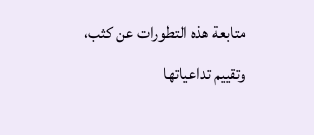متابعة هذه التطورات عن كثب، وتقييم تداعياتها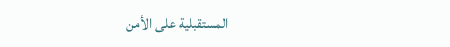المستقبلية على الأمن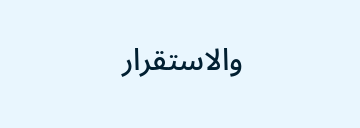والاستقرار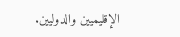الإقليميين والدوليين.